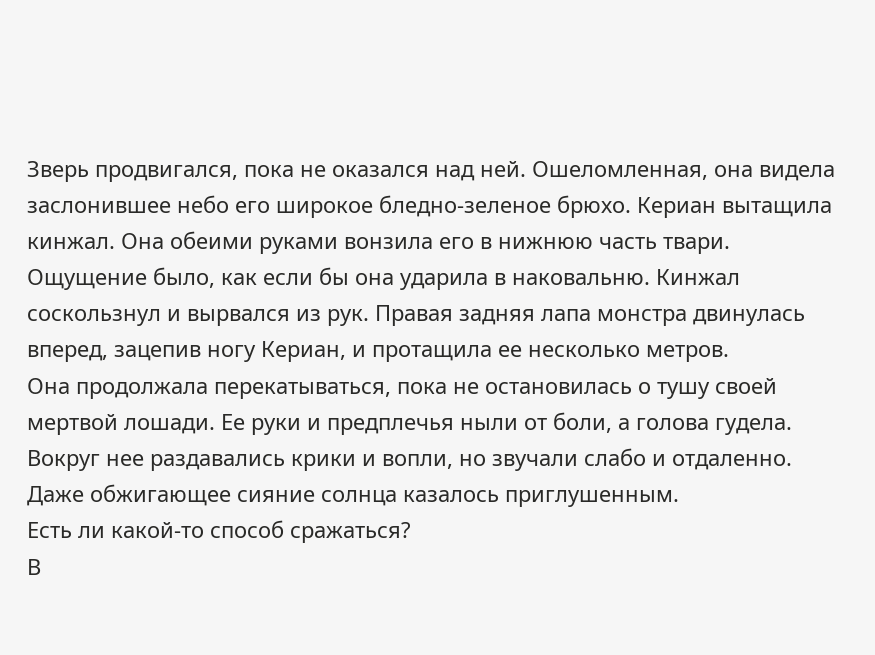Зверь продвигался, пока не оказался над ней. Ошеломленная, она видела заслонившее небо его широкое бледно-зеленое брюхо. Кериан вытащила кинжал. Она обеими руками вонзила его в нижнюю часть твари. Ощущение было, как если бы она ударила в наковальню. Кинжал соскользнул и вырвался из рук. Правая задняя лапа монстра двинулась вперед, зацепив ногу Кериан, и протащила ее несколько метров.
Она продолжала перекатываться, пока не остановилась о тушу своей мертвой лошади. Ее руки и предплечья ныли от боли, а голова гудела. Вокруг нее раздавались крики и вопли, но звучали слабо и отдаленно. Даже обжигающее сияние солнца казалось приглушенным.
Есть ли какой-то способ сражаться?
В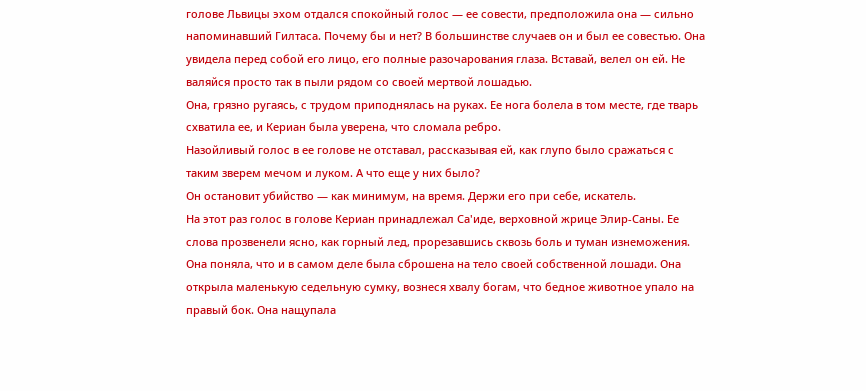голове Львицы эхом отдался спокойный голос — ее совести, предположила она — сильно напоминавший Гилтаса. Почему бы и нет? В большинстве случаев он и был ее совестью. Она увидела перед собой его лицо, его полные разочарования глаза. Вставай, велел он ей. Не валяйся просто так в пыли рядом со своей мертвой лошадью.
Она, грязно ругаясь, с трудом приподнялась на руках. Ее нога болела в том месте, где тварь схватила ее, и Кериан была уверена, что сломала ребро.
Назойливый голос в ее голове не отставал, рассказывая ей, как глупо было сражаться с таким зверем мечом и луком. А что еще у них было?
Он остановит убийство — как минимум, на время. Держи его при себе, искатель.
На этот раз голос в голове Кериан принадлежал Са'иде, верховной жрице Элир-Саны. Ее слова прозвенели ясно, как горный лед, прорезавшись сквозь боль и туман изнеможения. Она поняла, что и в самом деле была сброшена на тело своей собственной лошади. Она открыла маленькую седельную сумку, вознеся хвалу богам, что бедное животное упало на правый бок. Она нащупала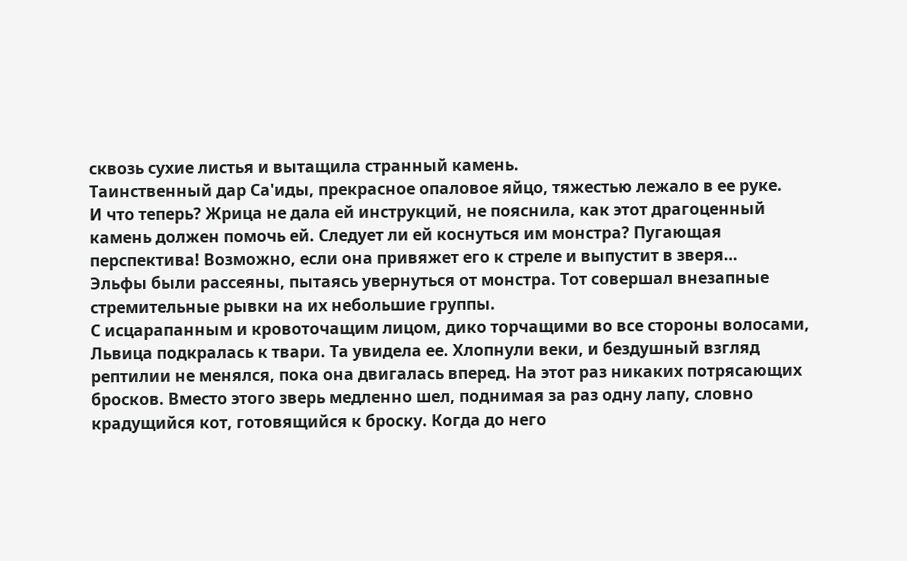сквозь сухие листья и вытащила странный камень.
Таинственный дар Са'иды, прекрасное опаловое яйцо, тяжестью лежало в ее руке.
И что теперь? Жрица не дала ей инструкций, не пояснила, как этот драгоценный камень должен помочь ей. Следует ли ей коснуться им монстра? Пугающая перспектива! Возможно, если она привяжет его к стреле и выпустит в зверя…
Эльфы были рассеяны, пытаясь увернуться от монстра. Тот совершал внезапные стремительные рывки на их небольшие группы.
С исцарапанным и кровоточащим лицом, дико торчащими во все стороны волосами, Львица подкралась к твари. Та увидела ее. Хлопнули веки, и бездушный взгляд рептилии не менялся, пока она двигалась вперед. На этот раз никаких потрясающих бросков. Вместо этого зверь медленно шел, поднимая за раз одну лапу, словно крадущийся кот, готовящийся к броску. Когда до него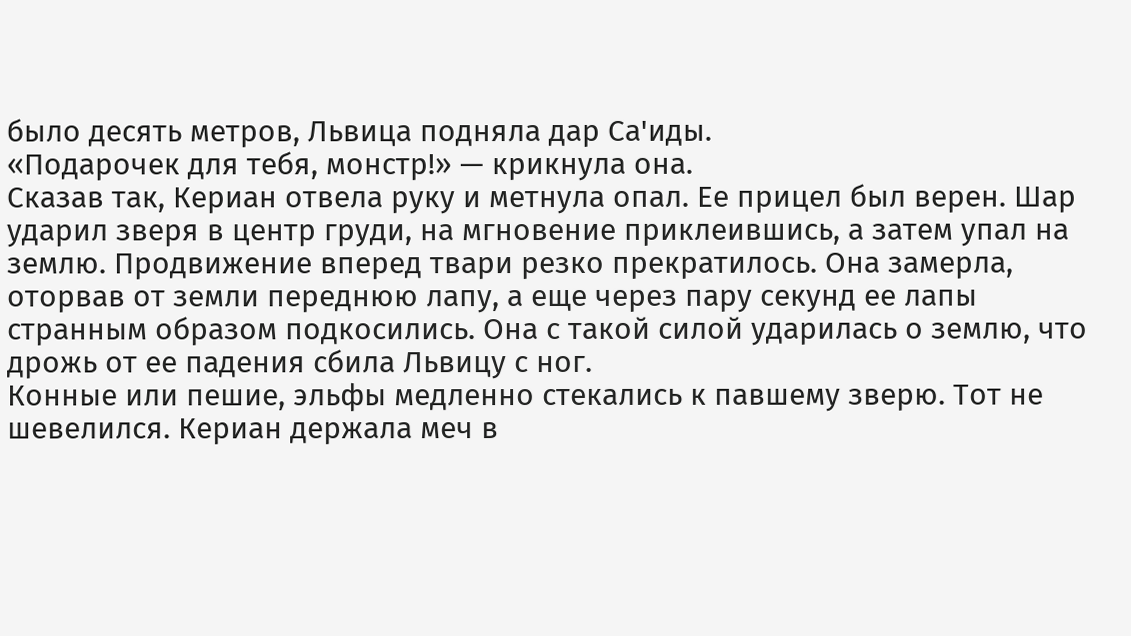было десять метров, Львица подняла дар Са'иды.
«Подарочек для тебя, монстр!» — крикнула она.
Сказав так, Кериан отвела руку и метнула опал. Ее прицел был верен. Шар ударил зверя в центр груди, на мгновение приклеившись, а затем упал на землю. Продвижение вперед твари резко прекратилось. Она замерла, оторвав от земли переднюю лапу, а еще через пару секунд ее лапы странным образом подкосились. Она с такой силой ударилась о землю, что дрожь от ее падения сбила Львицу с ног.
Конные или пешие, эльфы медленно стекались к павшему зверю. Тот не шевелился. Кериан держала меч в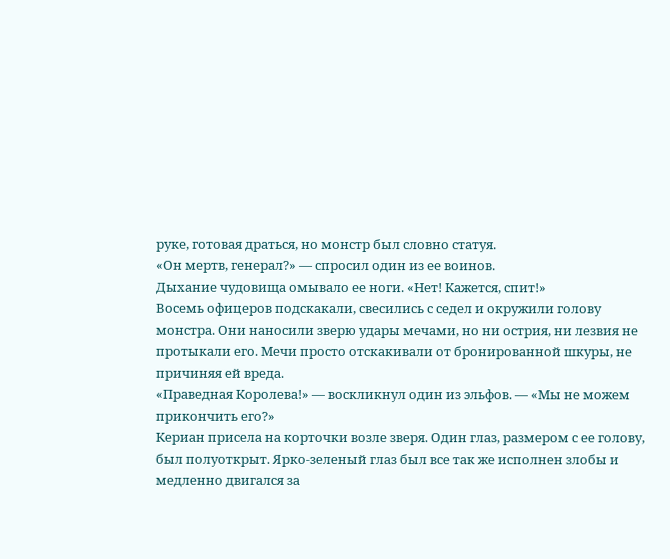руке, готовая драться, но монстр был словно статуя.
«Он мертв, генерал?» — спросил один из ее воинов.
Дыхание чудовища омывало ее ноги. «Нет! Кажется, спит!»
Восемь офицеров подскакали, свесились с седел и окружили голову монстра. Они наносили зверю удары мечами, но ни острия, ни лезвия не протыкали его. Мечи просто отскакивали от бронированной шкуры, не причиняя ей вреда.
«Праведная Королева!» — воскликнул один из эльфов. — «Мы не можем прикончить его?»
Кериан присела на корточки возле зверя. Один глаз, размером с ее голову, был полуоткрыт. Ярко-зеленый глаз был все так же исполнен злобы и медленно двигался за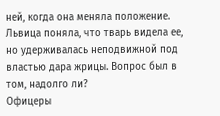ней, когда она меняла положение. Львица поняла, что тварь видела ее, но удерживалась неподвижной под властью дара жрицы. Вопрос был в том, надолго ли?
Офицеры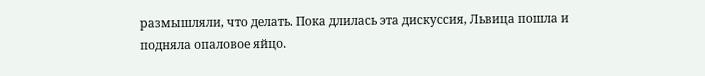размышляли, что делать. Пока длилась эта дискуссия, Львица пошла и подняла опаловое яйцо.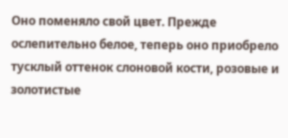Оно поменяло свой цвет. Прежде ослепительно белое, теперь оно приобрело тусклый оттенок слоновой кости, розовые и золотистые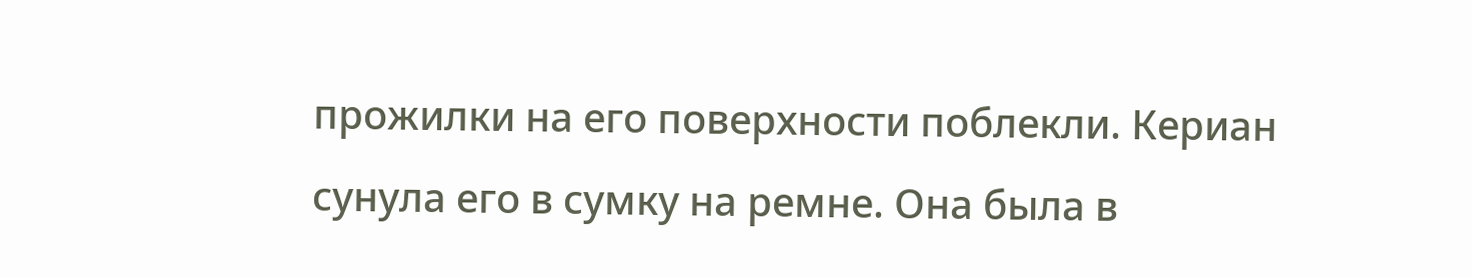прожилки на его поверхности поблекли. Кериан сунула его в сумку на ремне. Она была в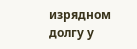изрядном долгу у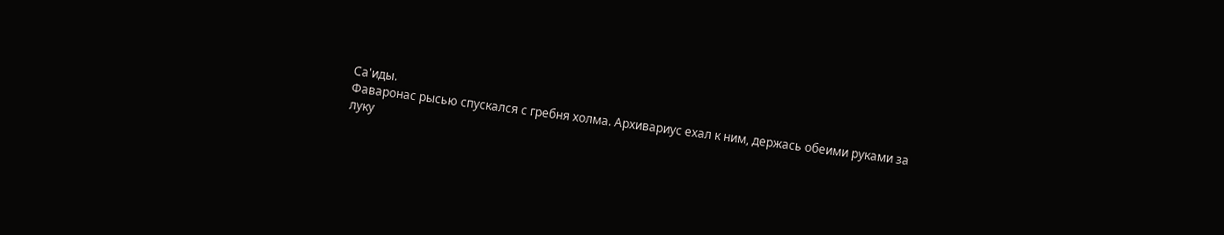Са'иды.
Фаваронас рысью спускался с гребня холма. Архивариус ехал к ним, держась обеими руками за луку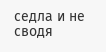седла и не сводя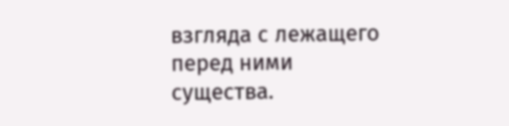взгляда с лежащего перед ними существа.